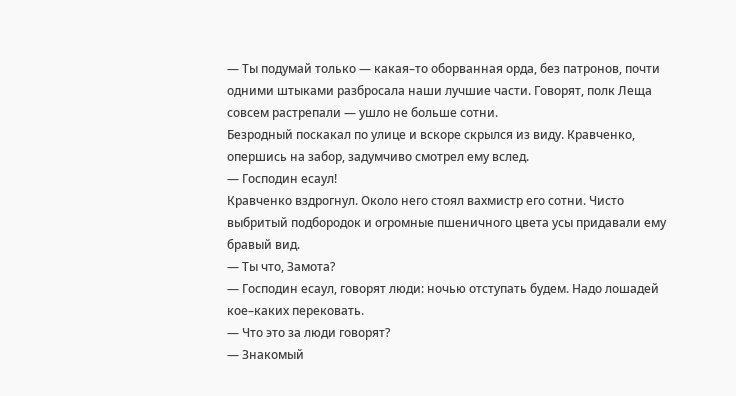— Ты подумай только — какая–то оборванная орда, без патронов, почти одними штыками разбросала наши лучшие части. Говорят, полк Леща совсем растрепали — ушло не больше сотни.
Безродный поскакал по улице и вскоре скрылся из виду. Кравченко, опершись на забор, задумчиво смотрел ему вслед.
— Господин есаул!
Кравченко вздрогнул. Около него стоял вахмистр его сотни. Чисто выбритый подбородок и огромные пшеничного цвета усы придавали ему бравый вид.
— Ты что, Замота?
— Господин есаул, говорят люди: ночью отступать будем. Надо лошадей кое–каких перековать.
— Что это за люди говорят?
— Знакомый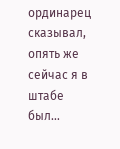ординарец сказывал, опять же сейчас я в штабе был…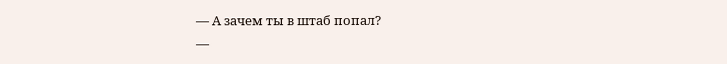— А зачем ты в штаб попал?
—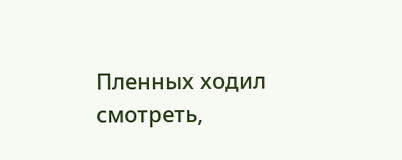Пленных ходил смотреть,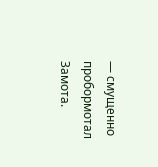— смущенно пробормотал Замота.